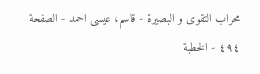محراب التقوى و البصيرة - قاسم، عيسى احمد - الصفحة ٤٩٤ - الخطبة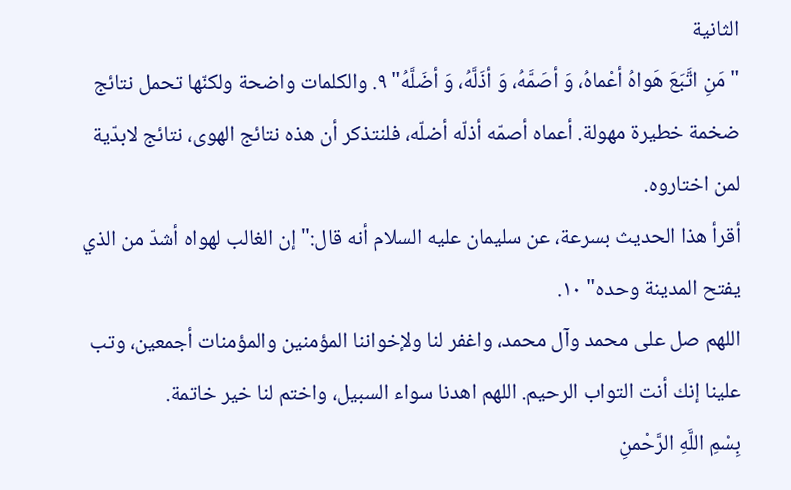الثانية
" مَنِ اتَّبَعَ هَواهُ أعْماهُ، وَ أصَمَّهُ، وَ أذَلَّهُ، وَ أضَلَّهُ" ٩. والكلمات واضحة ولكنّها تحمل نتائج ضخمة خطيرة مهولة. أعماه أصمّه أذلّه أضلّه، فلنتذكر أن هذه نتائج الهوى، نتائج لابدّية لمن اختاروه.
أقرأ هذا الحديث بسرعة، عن سليمان عليه السلام أنه قال:" إن الغالب لهواه أشدّ من الذي يفتح المدينة وحده" ١٠.
اللهم صل على محمد وآل محمد، واغفر لنا ولإخواننا المؤمنين والمؤمنات أجمعين، وتب علينا إنك أنت التواب الرحيم. اللهم اهدنا سواء السبيل، واختم لنا خير خاتمة.
بِسْمِ اللَّهِ الرَّحْمنِ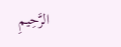الرَّحِيمِ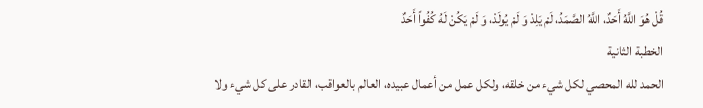قُلْ هُوَ اللَّهُ أَحَدٌ، اللَّهُ الصَّمَدُ، لَمْ يَلِدْ وَ لَمْ يُولَدْ، وَ لَمْ يَكُنْ لَهُ كُفُواً أَحَدٌ
الخطبة الثانية
الحمد لله المحصي لكل شيء من خلقه، ولكل عمل من أعمال عبيده، العالم بالعواقب، القادر على كل شيء ولا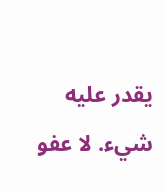يقدر عليه شيء. لا عفو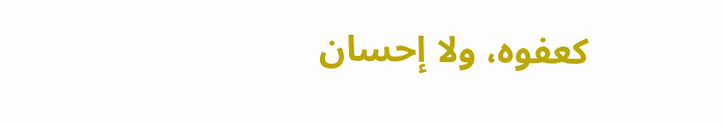كعفوه، ولا إحسان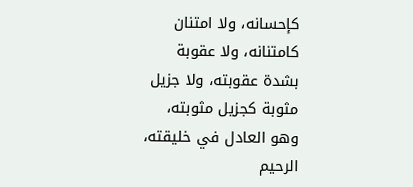كإحسانه، ولا امتنان كامتنانه، ولا عقوبة بشدة عقوبته، ولا جزيل مثوبة كجزيل مثوبته، وهو العادل في خليقته، الرحيم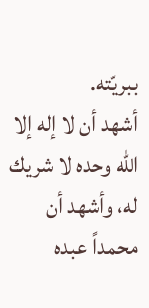ببريّته.
أشهد أن لا إله إلا الله وحده لا شريك له، وأشهد أن محمداً عبده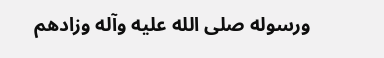ورسوله صلى الله عليه وآله وزادهم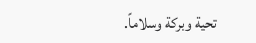تحية وبركة وسلاماً.